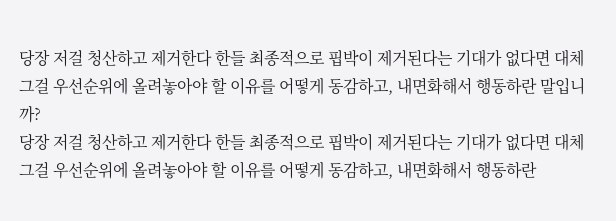당장 저걸 청산하고 제거한다 한들 최종적으로 핍박이 제거된다는 기대가 없다면 대체 그걸 우선순위에 올려놓아야 할 이유를 어떻게 동감하고, 내면화해서 행동하란 말입니까?
당장 저걸 청산하고 제거한다 한들 최종적으로 핍박이 제거된다는 기대가 없다면 대체 그걸 우선순위에 올려놓아야 할 이유를 어떻게 동감하고, 내면화해서 행동하란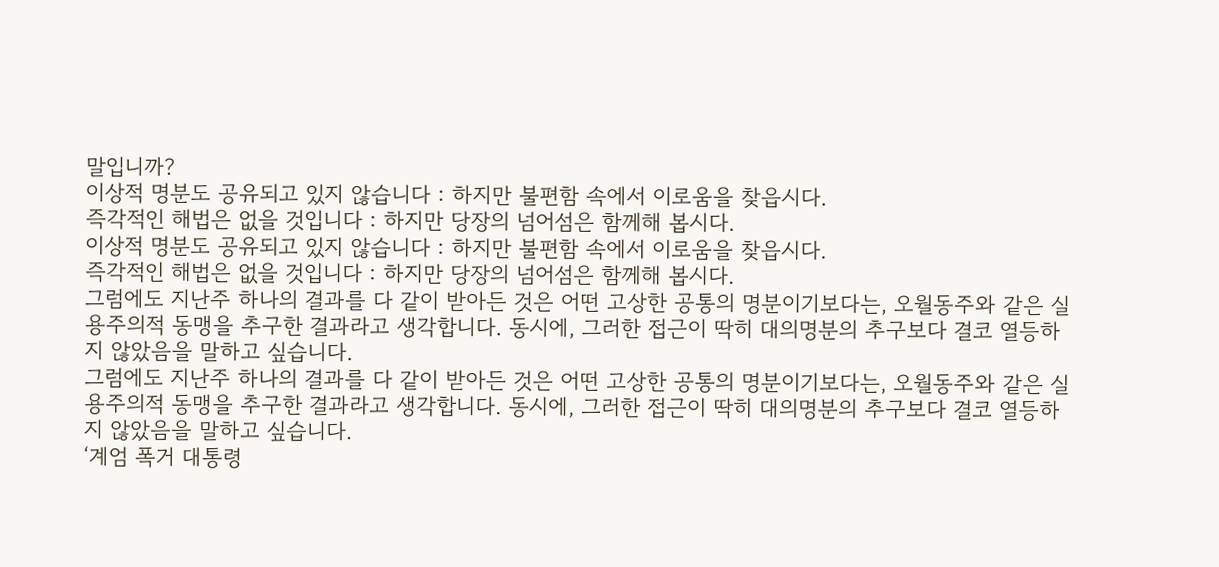말입니까?
이상적 명분도 공유되고 있지 않습니다 : 하지만 불편함 속에서 이로움을 찾읍시다.
즉각적인 해법은 없을 것입니다 : 하지만 당장의 넘어섬은 함께해 봅시다.
이상적 명분도 공유되고 있지 않습니다 : 하지만 불편함 속에서 이로움을 찾읍시다.
즉각적인 해법은 없을 것입니다 : 하지만 당장의 넘어섬은 함께해 봅시다.
그럼에도 지난주 하나의 결과를 다 같이 받아든 것은 어떤 고상한 공통의 명분이기보다는, 오월동주와 같은 실용주의적 동맹을 추구한 결과라고 생각합니다. 동시에, 그러한 접근이 딱히 대의명분의 추구보다 결코 열등하지 않았음을 말하고 싶습니다.
그럼에도 지난주 하나의 결과를 다 같이 받아든 것은 어떤 고상한 공통의 명분이기보다는, 오월동주와 같은 실용주의적 동맹을 추구한 결과라고 생각합니다. 동시에, 그러한 접근이 딱히 대의명분의 추구보다 결코 열등하지 않았음을 말하고 싶습니다.
‘계엄 폭거 대통령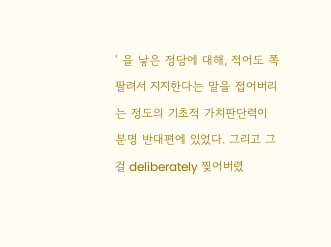‘ 을 낳은 정당에 대해, 적어도 쪽팔려서 지지한다는 말을 접어버리는 정도의 기초적 가치판단력이 분명 반대편에 있었다. 그리고 그걸 deliberately 찢어버렸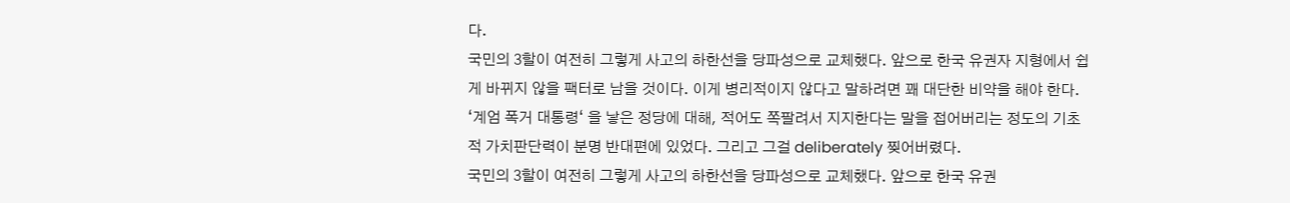다.
국민의 3할이 여전히 그렇게 사고의 하한선을 당파성으로 교체했다. 앞으로 한국 유권자 지형에서 쉽게 바뀌지 않을 팩터로 남을 것이다. 이게 병리적이지 않다고 말하려면 꽤 대단한 비약을 해야 한다.
‘계엄 폭거 대통령‘ 을 낳은 정당에 대해, 적어도 쪽팔려서 지지한다는 말을 접어버리는 정도의 기초적 가치판단력이 분명 반대편에 있었다. 그리고 그걸 deliberately 찢어버렸다.
국민의 3할이 여전히 그렇게 사고의 하한선을 당파성으로 교체했다. 앞으로 한국 유권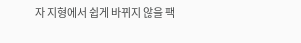자 지형에서 쉽게 바뀌지 않을 팩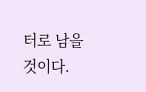터로 남을 것이다.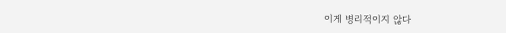이게 병리적이지 않다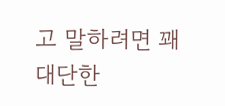고 말하려면 꽤 대단한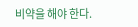비약을 해야 한다.